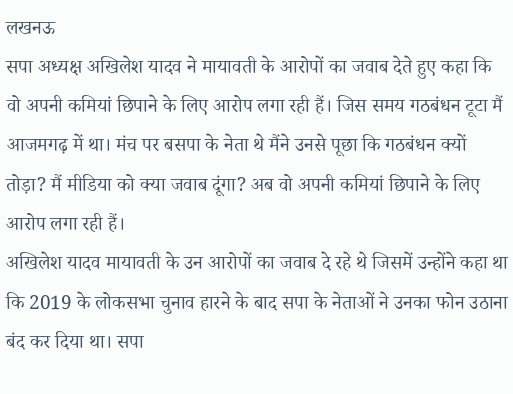लखनऊ
सपा अध्यक्ष अखिलेश यादव ने मायावती के आरोपों का जवाब देते हुए कहा कि वो अपनी कमियां छिपाने के लिए आरोप लगा रही हैं। जिस समय गठबंधन टूटा मैं आजमगढ़ में था। मंच पर बसपा के नेता थे मैंने उनसे पूछा कि गठबंधन क्यों तोड़ा? मैं मीडिया को क्या जवाब दूंगा? अब वो अपनी कमियां छिपाने के लिए आरोप लगा रही हैं।
अखिलेश यादव मायावती के उन आरोपों का जवाब दे रहे थे जिसमें उन्होंने कहा था कि 2019 के लोकसभा चुनाव हारने के बाद सपा के नेताओं ने उनका फोन उठाना बंद कर दिया था। सपा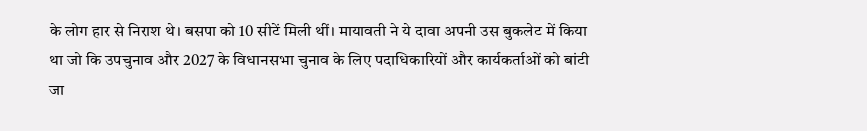के लोग हार से निराश थे। बसपा को 10 सीटें मिली थीं। मायावती ने ये दावा अपनी उस बुकलेट में किया था जो कि उपचुनाव और 2027 के विधानसभा चुनाव के लिए पदाधिकारियों और कार्यकर्ताओं को बांटी जा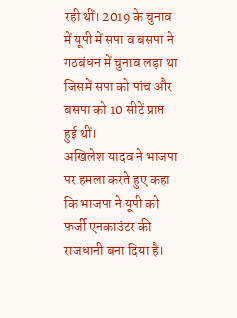रही थीं। 2019 के चुनाव में यूपी में सपा व बसपा ने गठबंधन में चुनाव लड़ा था जिसमें सपा को पांच और बसपा को 10 सीटें प्राप्त हुई थीं।
अखिलेश यादव ने भाजपा पर हमला करते हुए कहा कि भाजपा ने यूपी को फर्जी एनकाउंटर की राजधानी बना दिया है।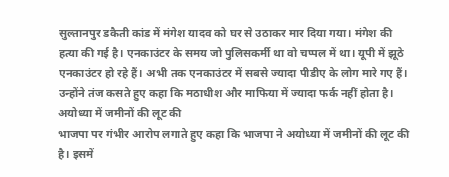सुल्तानपुर डकैती कांड में मंगेश यादव को घर से उठाकर मार दिया गया। मंगेश की हत्या की गई है। एनकाउंटर के समय जो पुलिसकर्मी था वो चप्पल में था। यूपी में झूठे एनकाउंटर हो रहे हैं। अभी तक एनकाउंटर में सबसे ज्यादा पीडीए के लोग मारे गए हैं। उन्होंने तंज कसते हुए कहा कि मठाधीश और माफिया में ज्यादा फर्क नहीं होता है।
अयोध्या में जमीनों की लूट की
भाजपा पर गंभीर आरोप लगाते हुए कहा कि भाजपा ने अयोध्या में जमीनों की लूट की है। इसमें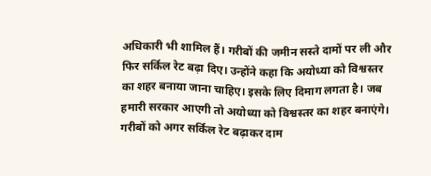अधिकारी भी शामिल हैं। गरीबों की जमीन सस्ते दामों पर ली और फिर सर्किल रेट बढ़ा दिए। उन्होंने कहा कि अयोध्या को विश्वस्तर का शहर बनाया जाना चाहिए। इसके लिए दिमाग लगता है। जब हमारी सरकार आएगी तो अयोध्या को विश्वस्तर का शहर बनाएंगे। गरीबों को अगर सर्किल रेट बढ़ाकर दाम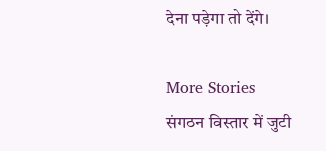देना पड़ेगा तो देंगे।

More Stories
संगठन विस्तार में जुटी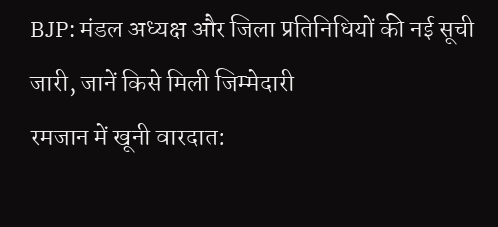BJP: मंडल अध्यक्ष और जिला प्रतिनिधियों की नई सूची जारी, जानें किसे मिली जिम्मेदारी
रमजान में खूनी वारदात: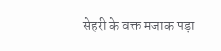सेहरी के वक्त मजाक पड़ा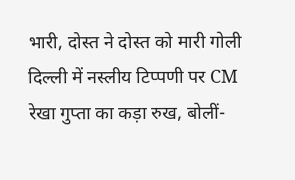भारी, दोस्त ने दोस्त को मारी गोली
दिल्ली में नस्लीय टिप्पणी पर CM रेखा गुप्ता का कड़ा रुख, बोलीं-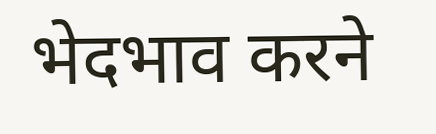भेदभाव करने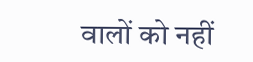वालों को नहीं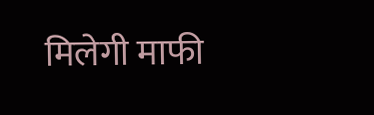मिलेगी माफी